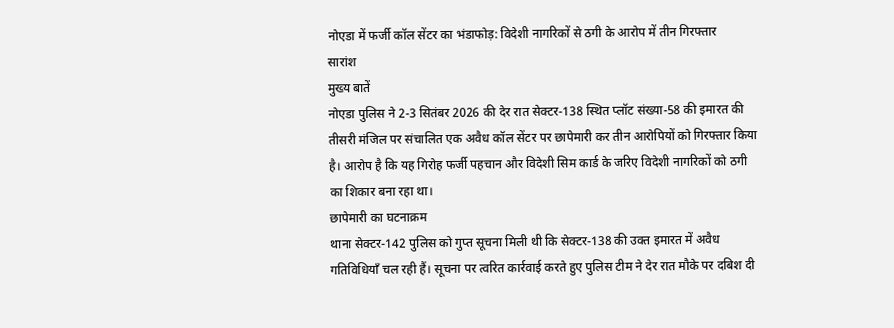नोएडा में फर्जी कॉल सेंटर का भंडाफोड़: विदेशी नागरिकों से ठगी के आरोप में तीन गिरफ्तार
सारांश
मुख्य बातें
नोएडा पुलिस ने 2-3 सितंबर 2026 की देर रात सेक्टर-138 स्थित प्लॉट संख्या-58 की इमारत की तीसरी मंजिल पर संचालित एक अवैध कॉल सेंटर पर छापेमारी कर तीन आरोपियों को गिरफ्तार किया है। आरोप है कि यह गिरोह फर्जी पहचान और विदेशी सिम कार्ड के जरिए विदेशी नागरिकों को ठगी का शिकार बना रहा था।
छापेमारी का घटनाक्रम
थाना सेक्टर-142 पुलिस को गुप्त सूचना मिली थी कि सेक्टर-138 की उक्त इमारत में अवैध गतिविधियाँ चल रही हैं। सूचना पर त्वरित कार्रवाई करते हुए पुलिस टीम ने देर रात मौके पर दबिश दी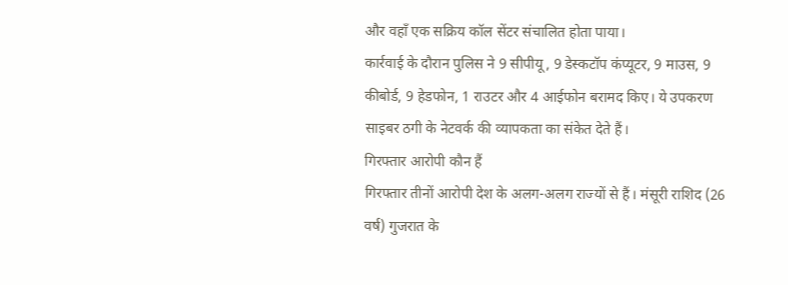और वहाँ एक सक्रिय कॉल सेंटर संचालित होता पाया।
कार्रवाई के दौरान पुलिस ने 9 सीपीयू, 9 डेस्कटॉप कंप्यूटर, 9 माउस, 9 कीबोर्ड, 9 हेडफोन, 1 राउटर और 4 आईफोन बरामद किए। ये उपकरण साइबर ठगी के नेटवर्क की व्यापकता का संकेत देते हैं।
गिरफ्तार आरोपी कौन हैं
गिरफ्तार तीनों आरोपी देश के अलग-अलग राज्यों से हैं। मंसूरी राशिद (26 वर्ष) गुजरात के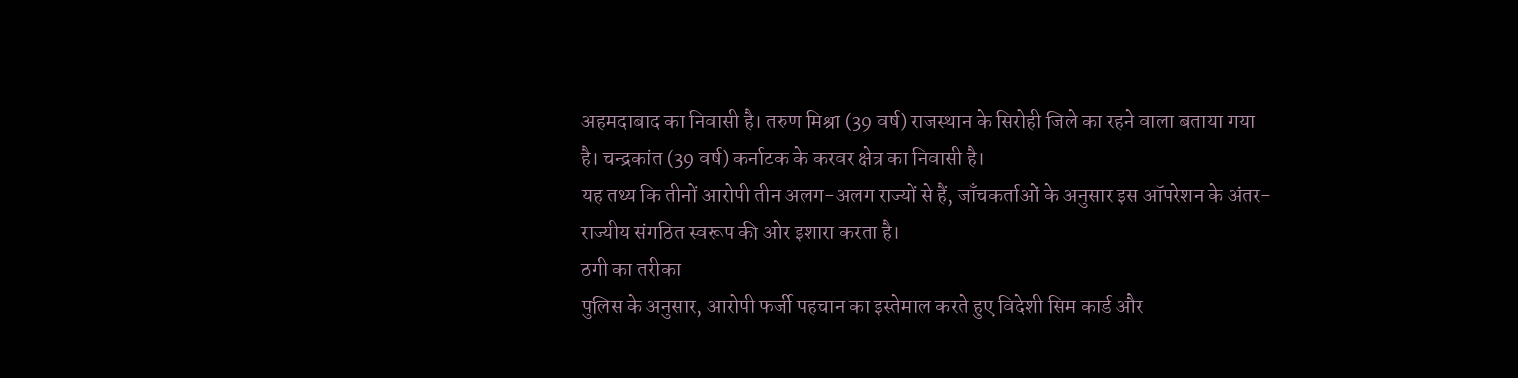अहमदाबाद का निवासी है। तरुण मिश्रा (39 वर्ष) राजस्थान के सिरोही जिले का रहने वाला बताया गया है। चन्द्रकांत (39 वर्ष) कर्नाटक के करवर क्षेत्र का निवासी है।
यह तथ्य कि तीनों आरोपी तीन अलग-अलग राज्यों से हैं, जाँचकर्ताओं के अनुसार इस ऑपरेशन के अंतर-राज्यीय संगठित स्वरूप की ओर इशारा करता है।
ठगी का तरीका
पुलिस के अनुसार, आरोपी फर्जी पहचान का इस्तेमाल करते हुए विदेशी सिम कार्ड और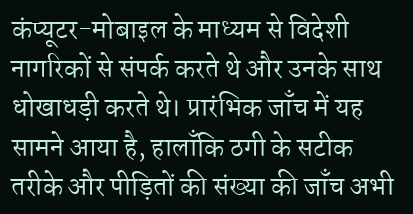कंप्यूटर-मोबाइल के माध्यम से विदेशी नागरिकों से संपर्क करते थे और उनके साथ धोखाधड़ी करते थे। प्रारंभिक जाँच में यह सामने आया है, हालाँकि ठगी के सटीक तरीके और पीड़ितों की संख्या की जाँच अभी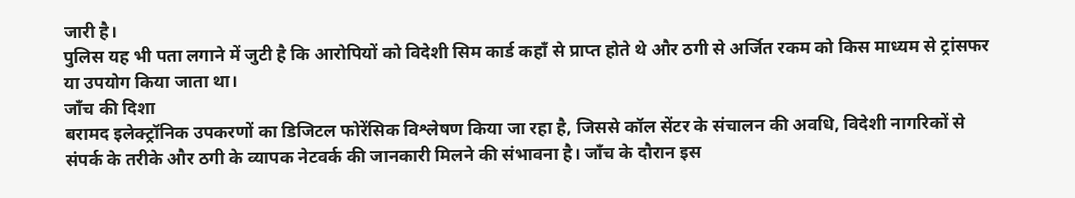जारी है।
पुलिस यह भी पता लगाने में जुटी है कि आरोपियों को विदेशी सिम कार्ड कहाँ से प्राप्त होते थे और ठगी से अर्जित रकम को किस माध्यम से ट्रांसफर या उपयोग किया जाता था।
जाँच की दिशा
बरामद इलेक्ट्रॉनिक उपकरणों का डिजिटल फोरेंसिक विश्लेषण किया जा रहा है, जिससे कॉल सेंटर के संचालन की अवधि, विदेशी नागरिकों से संपर्क के तरीके और ठगी के व्यापक नेटवर्क की जानकारी मिलने की संभावना है। जाँच के दौरान इस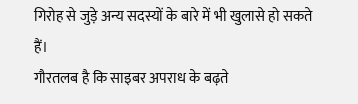गिरोह से जुड़े अन्य सदस्यों के बारे में भी खुलासे हो सकते हैं।
गौरतलब है कि साइबर अपराध के बढ़ते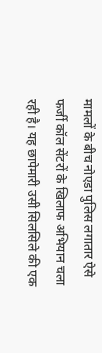मामलों के बीच नोएडा पुलिस लगातार ऐसे फर्जी कॉल सेंटरों के खिलाफ अभियान चला रही है। यह छापेमारी उसी सिलसिले की एक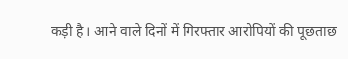कड़ी है। आने वाले दिनों में गिरफ्तार आरोपियों की पूछताछ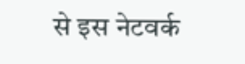से इस नेटवर्क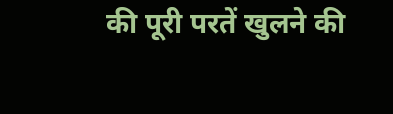की पूरी परतें खुलने की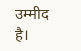उम्मीद है।